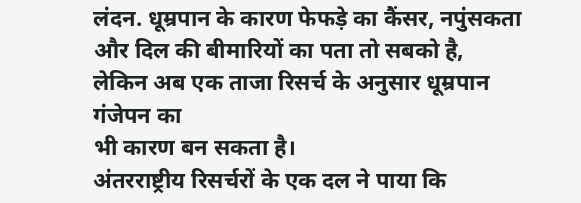लंदन. धूम्रपान के कारण फेफड़े का कैंसर, नपुंसकता और दिल की बीमारियों का पता तो सबको है, लेकिन अब एक ताजा रिसर्च के अनुसार धूम्रपान गंजेपन का
भी कारण बन सकता है।
अंतरराष्ट्रीय रिसर्चरों के एक दल ने पाया कि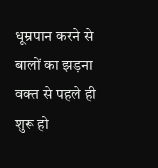धूम्रपान करने से बालों का झड़ना वक्त से पहले ही शुरू हो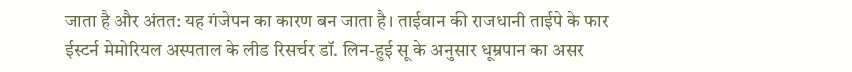जाता है और अंतत: यह गंजेपन का कारण बन जाता है। ताईवान की राजधानी ताईपे के फार ईस्टर्न मेमोरियल अस्पताल के लीड रिसर्चर डॉ. लिन-हुई सू के अनुसार धूम्रपान का असर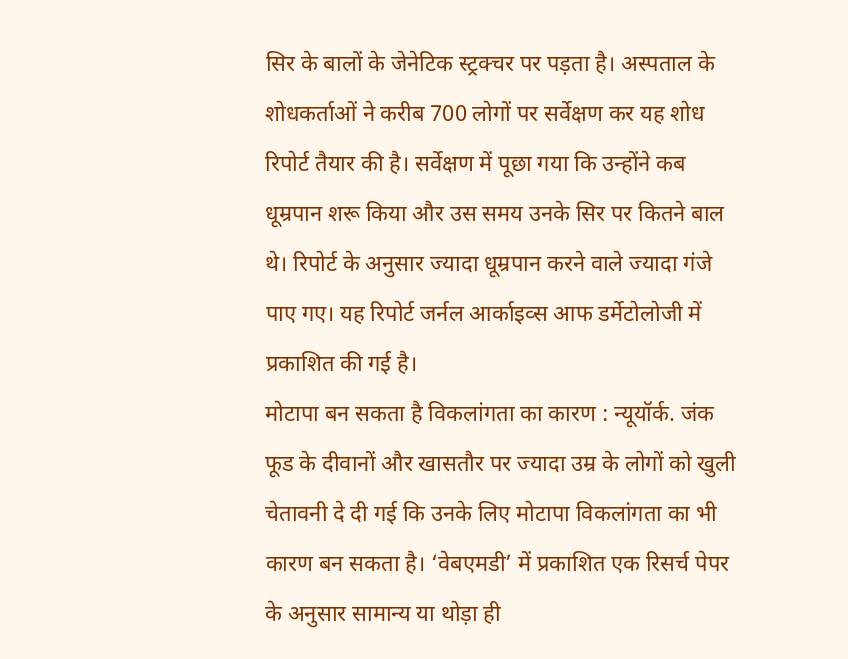सिर के बालों के जेनेटिक स्ट्रक्चर पर पड़ता है। अस्पताल के शोधकर्ताओं ने करीब 700 लोगों पर सर्वेक्षण कर यह शोध रिपोर्ट तैयार की है। सर्वेक्षण में पूछा गया कि उन्होंने कब धूम्रपान शरू किया और उस समय उनके सिर पर कितने बाल थे। रिपोर्ट के अनुसार ज्यादा धूम्रपान करने वाले ज्यादा गंजे पाए गए। यह रिपोर्ट जर्नल आर्काइव्स आफ डर्मेटोलोजी में प्रकाशित की गई है।
मोटापा बन सकता है विकलांगता का कारण : न्यूयॉर्क. जंक फूड के दीवानों और खासतौर पर ज्यादा उम्र के लोगों को खुली चेतावनी दे दी गई कि उनके लिए मोटापा विकलांगता का भी कारण बन सकता है। ‘वेबएमडी’ में प्रकाशित एक रिसर्च पेपर के अनुसार सामान्य या थोड़ा ही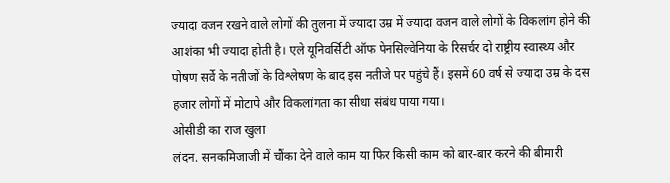ज्यादा वजन रखने वाले लोगों की तुलना में ज्यादा उम्र में ज्यादा वजन वाले लोगों के विकलांग होने की आशंका भी ज्यादा होती है। एले यूनिवर्सिटी ऑफ पेनसिल्वेनिया के रिसर्चर दो राष्ट्रीय स्वास्थ्य और पोषण सर्वे के नतीजों के विश्लेषण के बाद इस नतीजे पर पहुंचे हैं। इसमें 60 वर्ष से ज्यादा उम्र के दस हजार लोगों में मोटापे और विकलांगता का सीधा संबंध पाया गया।
ओसीडी का राज खुला
लंदन. सनकमिजाजी में चौंका देने वाले काम या फिर किसी काम को बार-बार करने की बीमारी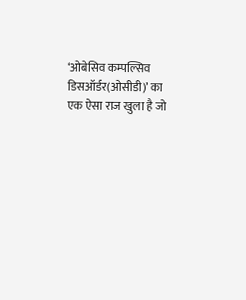‘ओबेसिव कम्पल्सिव डिसऑर्डर(ओसीडी)’ का एक ऐसा राज खुला है जो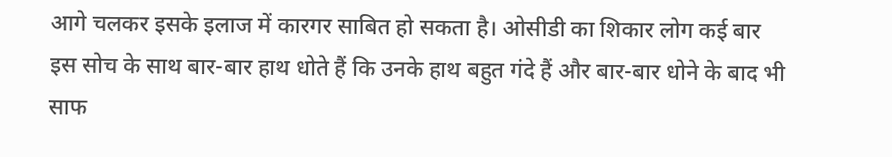आगे चलकर इसके इलाज में कारगर साबित हो सकता है। ओसीडी का शिकार लोग कई बार इस सोच के साथ बार-बार हाथ धोते हैं कि उनके हाथ बहुत गंदे हैं और बार-बार धोने के बाद भी साफ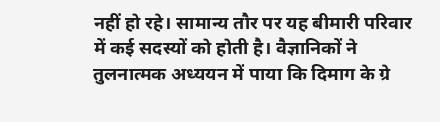नहीं हो रहे। सामान्य तौर पर यह बीमारी परिवार में कई सदस्यों को होती है। वैज्ञानिकों ने तुलनात्मक अध्ययन में पाया कि दिमाग के ग्रे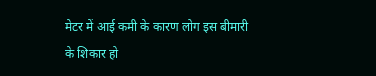मेटर में आई कमी के कारण लोग इस बीमारी के शिकार हो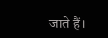जाते हैं।